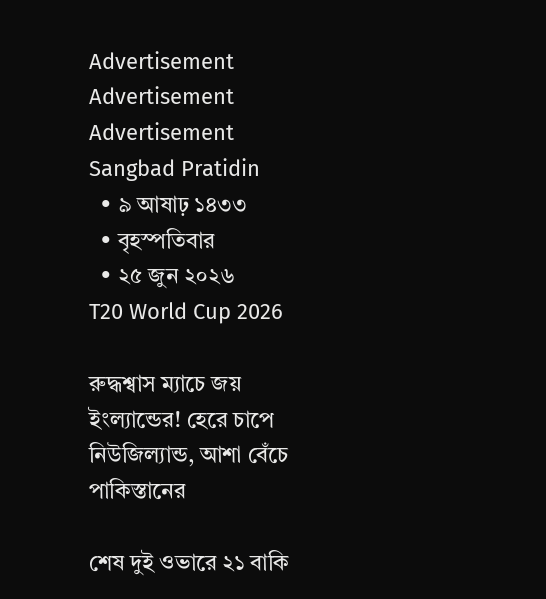Advertisement
Advertisement
Advertisement
Sangbad Pratidin
  • ৯ আষাঢ় ১৪৩৩
  • বৃহস্পতিবার
  • ২৫ জুন ২০২৬
T20 World Cup 2026

রুদ্ধশ্বাস ম্যাচে জয় ইংল্যান্ডের! হেরে চাপে নিউজিল্যান্ড, আশা বেঁচে পাকিস্তানের

শেষ দুই ওভারে ২১ বাকি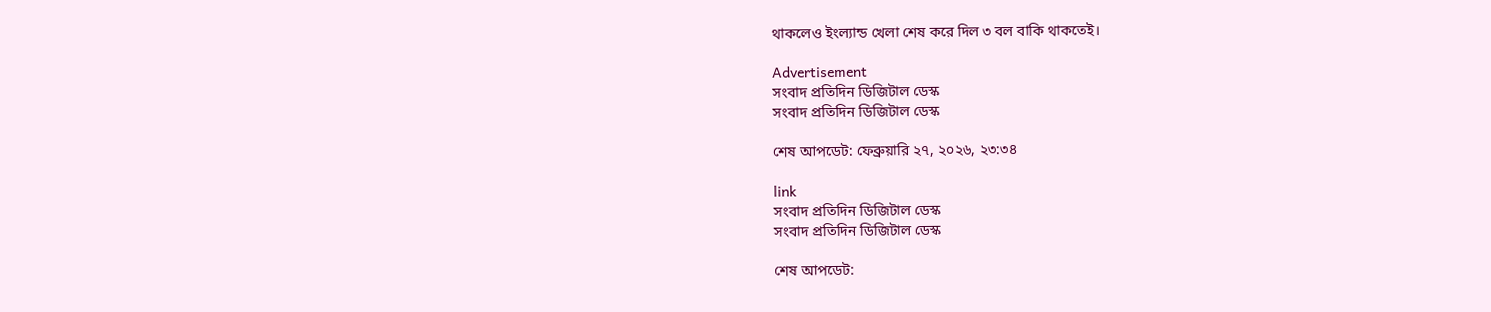থাকলেও ইংল্যান্ড খেলা শেষ করে দিল ৩ বল বাকি থাকতেই।

Advertisement
সংবাদ প্রতিদিন ডিজিটাল ডেস্ক
সংবাদ প্রতিদিন ডিজিটাল ডেস্ক

শেষ আপডেট: ফেব্রুয়ারি ২৭, ২০২৬, ২৩:৩৪

link
সংবাদ প্রতিদিন ডিজিটাল ডেস্ক
সংবাদ প্রতিদিন ডিজিটাল ডেস্ক

শেষ আপডেট: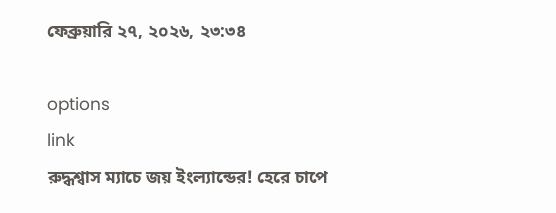ফেব্রুয়ারি ২৭, ২০২৬, ২৩:৩৪

options
link
রুদ্ধশ্বাস ম্যাচে জয় ইংল্যান্ডের! হেরে চাপে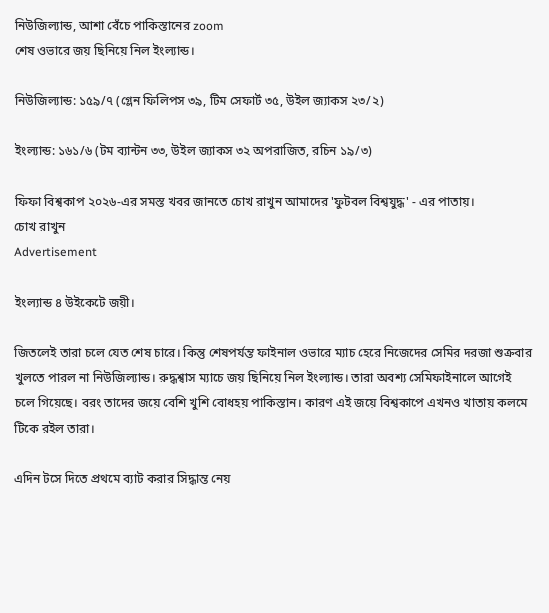নিউজিল্যান্ড, আশা বেঁচে পাকিস্তানের zoom
শেষ ওভারে জয় ছিনিয়ে নিল ইংল্যান্ড।

নিউজিল্যান্ড: ১৫৯/৭ (গ্লেন ফিলিপস ৩৯, টিম সেফার্ট ৩৫, উইল জ্যাকস ২৩/২)

ইংল্যান্ড: ১৬১/৬ (টম ব্যান্টন ৩৩, উইল জ্যাকস ৩২ অপরাজিত, রচিন ১৯/৩)

ফিফা বিশ্বকাপ ২০২৬-এর সমস্ত খবর জানতে চোখ রাখুন আমাদের 'ফুটবল বিশ্বযুদ্ধ' - এর পাতায়।
চোখ রাখুন
Advertisement

ইংল্যান্ড ৪ উইকেটে জয়ী।

জিতলেই তারা চলে যেত শেষ চারে। কিন্তু শেষপর্যন্ত ফাইনাল ওভারে ম্যাচ হেরে নিজেদের সেমির দরজা শুক্রবার খুলতে পারল না নিউজিল্যান্ড। রুদ্ধশ্বাস ম্যাচে জয় ছিনিয়ে নিল ইংল্যান্ড। তারা অবশ্য সেমিফাইনালে আগেই চলে গিয়েছে। বরং তাদের জয়ে বেশি খুশি বোধহয় পাকিস্তান। কারণ এই জয়ে বিশ্বকাপে এখনও খাতায় কলমে টিকে রইল তারা।

এদিন টসে দিতে প্রথমে ব্যাট করার সিদ্ধান্ত নেয়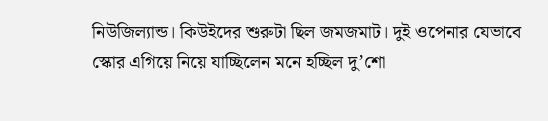নিউজিল্যান্ড। কিউইদের শুরুটা ছিল জমজমাট। দুই ওপেনার যেভাবে স্কোর এগিয়ে নিয়ে যাচ্ছিলেন মনে হচ্ছিল দু’শো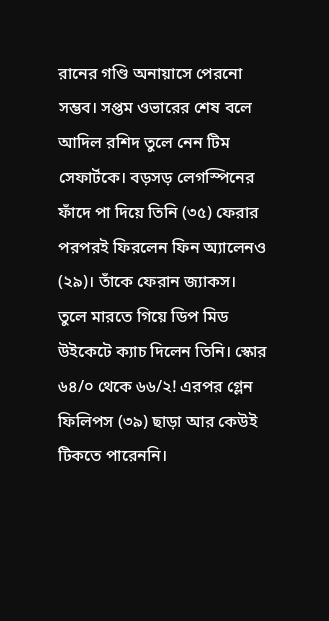রানের গণ্ডি অনায়াসে পেরনো সম্ভব। সপ্তম ওভারের শেষ বলে আদিল রশিদ তুলে নেন টিম সেফার্টকে। বড়সড় লেগস্পিনের ফাঁদে পা দিয়ে তিনি (৩৫) ফেরার পরপরই ফিরলেন ফিন অ্যালেনও (২৯)। তাঁকে ফেরান জ্যাকস। তুলে মারতে গিয়ে ডিপ মিড উইকেটে ক্যাচ দিলেন তিনি। স্কোর ৬৪/০ থেকে ৬৬/২! এরপর গ্লেন ফিলিপস (৩৯) ছাড়া আর কেউই টিকতে পারেননি।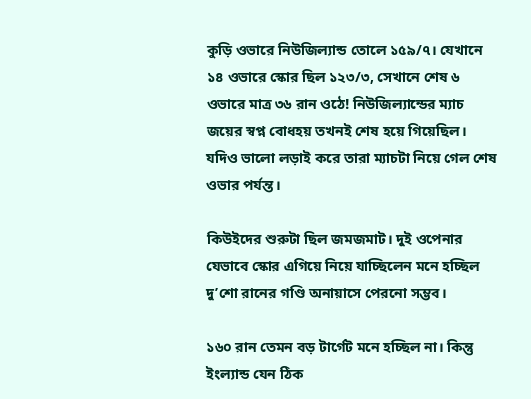কুড়ি ওভারে নিউজিল্যান্ড তোলে ১৫৯/৭। যেখানে ১৪ ওভারে স্কোর ছিল ১২৩/৩, সেখানে শেষ ৬ ওভারে মাত্র ৩৬ রান ওঠে! নিউজিল্যান্ডের ম্যাচ জয়ের স্বপ্ন বোধহয় তখনই শেষ হয়ে গিয়েছিল। যদিও ভালো লড়াই করে তারা ম্যাচটা নিয়ে গেল শেষ ওভার পর্যন্ত।

কিউইদের শুরুটা ছিল জমজমাট। দুই ওপেনার যেভাবে স্কোর এগিয়ে নিয়ে যাচ্ছিলেন মনে হচ্ছিল দু’শো রানের গণ্ডি অনায়াসে পেরনো সম্ভব।

১৬০ রান তেমন বড় টার্গেট মনে হচ্ছিল না। কিন্তু ইংল্যান্ড যেন ঠিক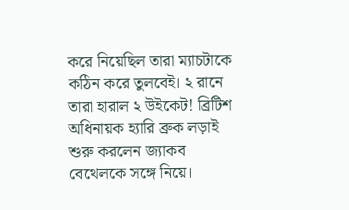করে নিয়েছিল তারা ম্যাচটাকে কঠিন করে তুলবেই। ২ রানে তারা হারাল ২ উইকেট! ব্রিটিশ অধিনায়ক হ্যারি ব্রুক লড়াই শুরু করলেন জ্যাকব বেথেলকে সঙ্গে নিয়ে।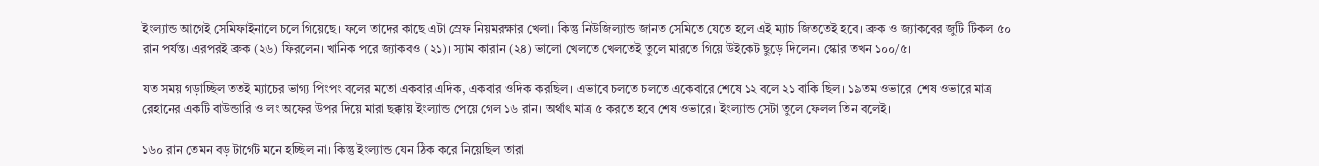ইংল্যান্ড আগেই সেমিফাইনালে চলে গিয়েছে। ফলে তাদের কাছে এটা স্রেফ নিয়মরক্ষার খেলা। কিন্তু নিউজিল্যান্ড জানত সেমিতে যেতে হলে এই ম্যাচ জিততেই হবে। ব্রুক ও জ্যাকবের জুটি টিকল ৫০ রান পর্যন্ত। এরপরই ব্রুক (২৬) ফিরলেন। খানিক পরে জ্যাকবও (২১)। স্যাম কারান (২৪) ভালো খেলতে খেলতেই তুলে মারতে গিয়ে উইকেট ছুড়ে দিলেন। স্কোর তখন ১০০/৫।

যত সময় গড়াচ্ছিল ততই ম্যাচের ভাগ্য পিংপং বলের মতো একবার এদিক, একবার ওদিক করছিল। এভাবে চলতে চলতে একেবারে শেষে ১২ বলে ২১ বাকি ছিল। ১৯তম ওভারে  শেষ ওভারে মাত্র রেহানের একটি বাউন্ডারি ও লং অফের উপর দিয়ে মারা ছক্কায় ইংল্যান্ড পেয়ে গেল ১৬ রান। অর্থাৎ মাত্র ৫ করতে হবে শেষ ওভারে। ইংল্যান্ড সেটা তুলে ফেলল তিন বলেই।

১৬০ রান তেমন বড় টার্গেট মনে হচ্ছিল না। কিন্তু ইংল্যান্ড যেন ঠিক করে নিয়েছিল তারা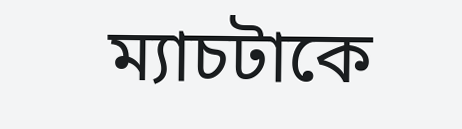ম্যাচটাকে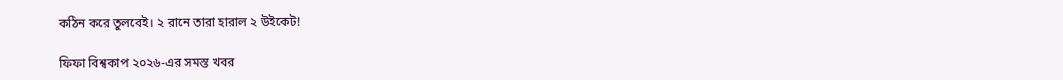কঠিন করে তুলবেই। ২ রানে তারা হারাল ২ উইকেট!

ফিফা বিশ্বকাপ ২০২৬-এর সমস্ত খবর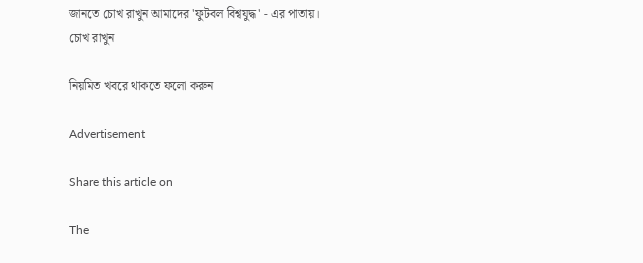জানতে চোখ রাখুন আমাদের 'ফুটবল বিশ্বযুদ্ধ' - এর পাতায়।
চোখ রাখুন

নিয়মিত খবরে থাকতে ফলো করুন

Advertisement

Share this article on

The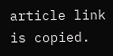article link is copied.